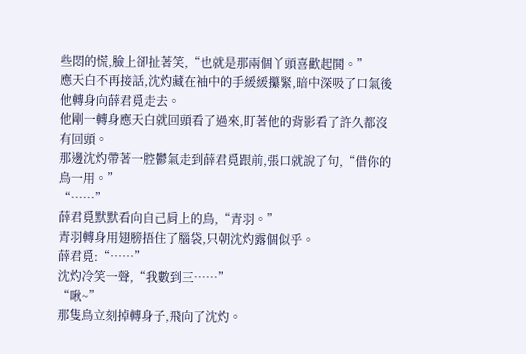些悶的慌,臉上卻扯著笑,“也就是那兩個丫頭喜歡起鬨。”
應天白不再接話,沈灼藏在袖中的手緩緩攥緊,暗中深吸了口氣後他轉身向薛君覓走去。
他剛一轉身應天白就回頭看了過來,盯著他的背影看了許久都沒有回頭。
那邊沈灼帶著一腔鬱氣走到薛君覓跟前,張口就說了句,“借你的鳥一用。”
“……”
薛君覓默默看向自己肩上的鳥,“青羽。”
青羽轉身用翅膀捂住了腦袋,只朝沈灼露個似乎。
薛君覓:“……”
沈灼冷笑一聲,“我數到三……”
“啾~”
那隻鳥立刻掉轉身子,飛向了沈灼。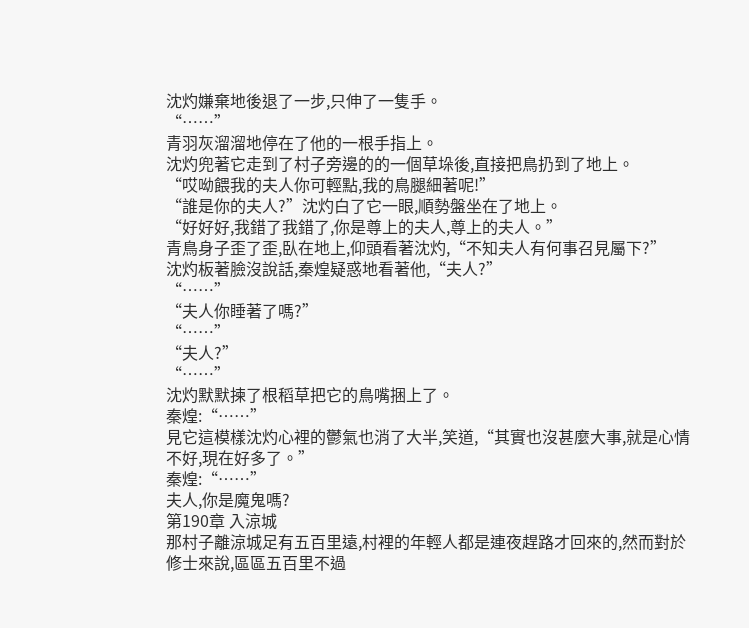沈灼嫌棄地後退了一步,只伸了一隻手。
“……”
青羽灰溜溜地停在了他的一根手指上。
沈灼兜著它走到了村子旁邊的的一個草垛後,直接把鳥扔到了地上。
“哎呦餵我的夫人你可輕點,我的鳥腿細著呢!”
“誰是你的夫人?”沈灼白了它一眼,順勢盤坐在了地上。
“好好好,我錯了我錯了,你是尊上的夫人,尊上的夫人。”
青鳥身子歪了歪,臥在地上,仰頭看著沈灼,“不知夫人有何事召見屬下?”
沈灼板著臉沒說話,秦煌疑惑地看著他,“夫人?”
“……”
“夫人你睡著了嗎?”
“……”
“夫人?”
“……”
沈灼默默揀了根稻草把它的鳥嘴捆上了。
秦煌:“……”
見它這模樣沈灼心裡的鬱氣也消了大半,笑道,“其實也沒甚麼大事,就是心情不好,現在好多了。”
秦煌:“……”
夫人,你是魔鬼嗎?
第190章 入涼城
那村子離涼城足有五百里遠,村裡的年輕人都是連夜趕路才回來的,然而對於修士來說,區區五百里不過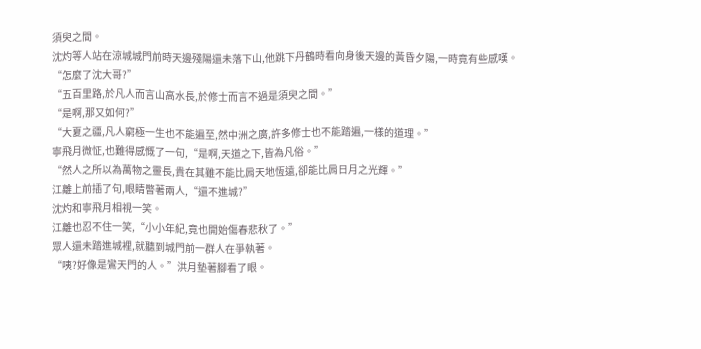須臾之間。
沈灼等人站在涼城城門前時天邊殘陽還未落下山,他跳下丹鶴時看向身後天邊的黃昏夕陽,一時竟有些感嘆。
“怎麼了沈大哥?”
“五百里路,於凡人而言山高水長,於修士而言不過是須臾之間。”
“是啊,那又如何?”
“大夏之疆,凡人窮極一生也不能遍至,然中洲之廣,許多修士也不能踏遍,一樣的道理。”
寧飛月微怔,也難得感慨了一句,“是啊,天道之下,皆為凡俗。”
“然人之所以為萬物之靈長,貴在其雖不能比肩天地恆遠,卻能比肩日月之光輝。”
江離上前插了句,眼睛暼著兩人,“還不進城?”
沈灼和寧飛月相視一笑。
江離也忍不住一笑,“小小年紀,竟也開始傷春悲秋了。”
眾人還未踏進城裡,就聽到城門前一群人在爭執著。
“咦?好像是鸞天門的人。”洪月墊著腳看了眼。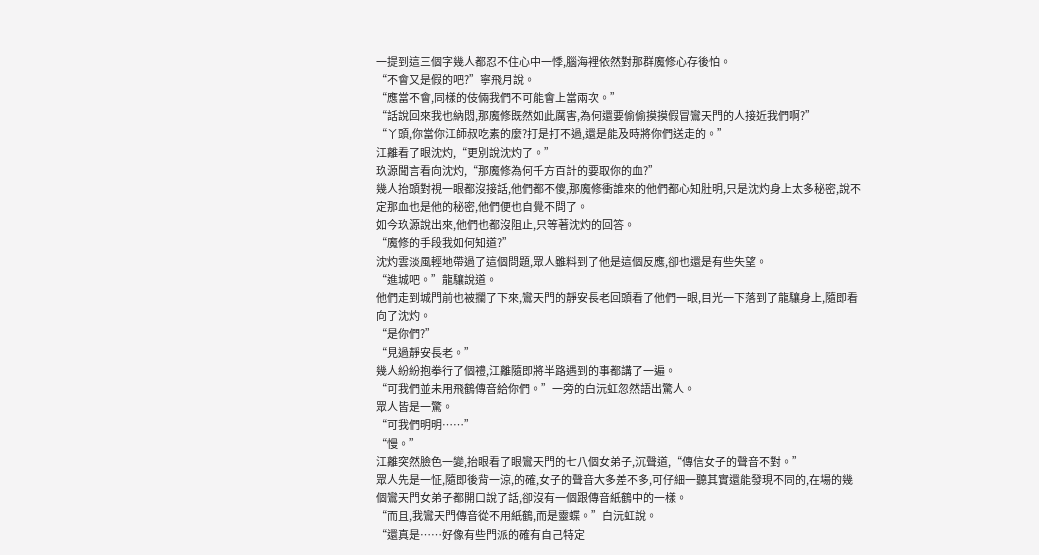一提到這三個字幾人都忍不住心中一悸,腦海裡依然對那群魔修心存後怕。
“不會又是假的吧?”寧飛月說。
“應當不會,同樣的伎倆我們不可能會上當兩次。”
“話說回來我也納悶,那魔修既然如此厲害,為何還要偷偷摸摸假冒鸞天門的人接近我們啊?”
“丫頭,你當你江師叔吃素的麼?打是打不過,還是能及時將你們送走的。”
江離看了眼沈灼,“更別說沈灼了。”
玖源聞言看向沈灼,“那魔修為何千方百計的要取你的血?”
幾人抬頭對視一眼都沒接話,他們都不傻,那魔修衝誰來的他們都心知肚明,只是沈灼身上太多秘密,說不定那血也是他的秘密,他們便也自覺不問了。
如今玖源說出來,他們也都沒阻止,只等著沈灼的回答。
“魔修的手段我如何知道?”
沈灼雲淡風輕地帶過了這個問題,眾人雖料到了他是這個反應,卻也還是有些失望。
“進城吧。”龍驤說道。
他們走到城門前也被攔了下來,鸞天門的靜安長老回頭看了他們一眼,目光一下落到了龍驤身上,隨即看向了沈灼。
“是你們?”
“見過靜安長老。”
幾人紛紛抱拳行了個禮,江離隨即將半路遇到的事都講了一遍。
“可我們並未用飛鶴傳音給你們。”一旁的白沅虹忽然語出驚人。
眾人皆是一驚。
“可我們明明……”
“慢。”
江離突然臉色一變,抬眼看了眼鸞天門的七八個女弟子,沉聲道,“傳信女子的聲音不對。”
眾人先是一怔,隨即後背一涼,的確,女子的聲音大多差不多,可仔細一聽其實還能發現不同的,在場的幾個鸞天門女弟子都開口說了話,卻沒有一個跟傳音紙鶴中的一樣。
“而且,我鸞天門傳音從不用紙鶴,而是靈蝶。”白沅虹說。
“還真是……好像有些門派的確有自己特定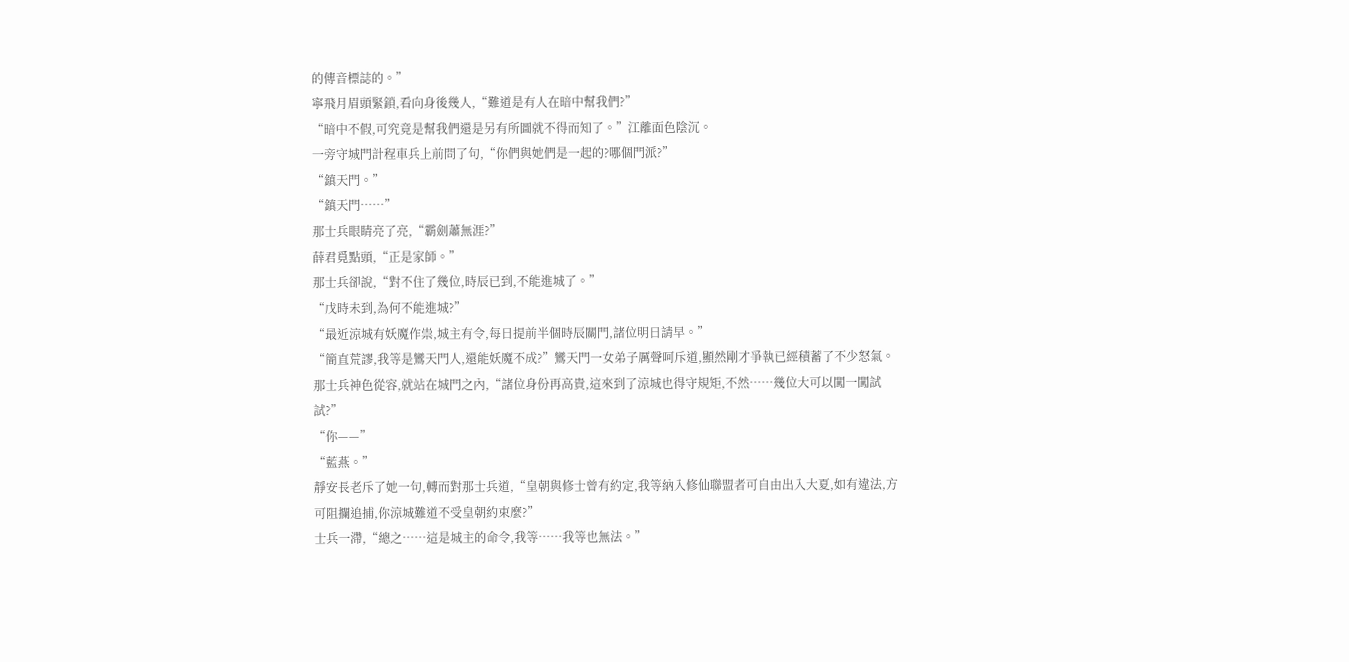的傳音標誌的。”
寧飛月眉頭緊鎖,看向身後幾人,“難道是有人在暗中幫我們?”
“暗中不假,可究竟是幫我們還是另有所圖就不得而知了。”江離面色陰沉。
一旁守城門計程車兵上前問了句,“你們與她們是一起的?哪個門派?”
“鎮天門。”
“鎮天門……”
那士兵眼睛亮了亮,“霸劍蕭無涯?”
薛君覓點頭,“正是家師。”
那士兵卻說,“對不住了幾位,時辰已到,不能進城了。”
“戊時未到,為何不能進城?”
“最近涼城有妖魔作祟,城主有令,每日提前半個時辰關門,諸位明日請早。”
“簡直荒謬,我等是鸞天門人,還能妖魔不成?”鸞天門一女弟子厲聲呵斥道,顯然剛才爭執已經積蓄了不少怒氣。
那士兵神色從容,就站在城門之內,“諸位身份再高貴,這來到了涼城也得守規矩,不然……幾位大可以闖一闖試試?”
“你——”
“藍燕。”
靜安長老斥了她一句,轉而對那士兵道,“皇朝與修士曾有約定,我等納入修仙聯盟者可自由出入大夏,如有違法,方可阻攔追捕,你涼城難道不受皇朝約束麼?”
士兵一滯,“總之……這是城主的命令,我等……我等也無法。”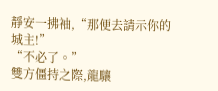靜安一拂袖,“那便去請示你的城主!”
“不必了。”
雙方僵持之際,龍驤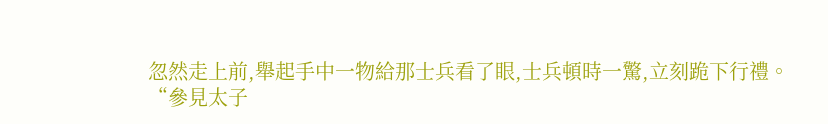忽然走上前,舉起手中一物給那士兵看了眼,士兵頓時一驚,立刻跪下行禮。
“參見太子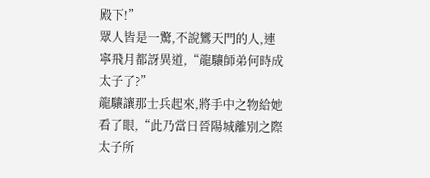殿下!”
眾人皆是一驚,不說鸞天門的人,連寧飛月都訝異道,“龍驤師弟何時成太子了?”
龍驤讓那士兵起來,將手中之物給她看了眼,“此乃當日晉陽城離別之際太子所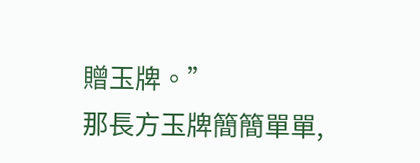贈玉牌。”
那長方玉牌簡簡單單,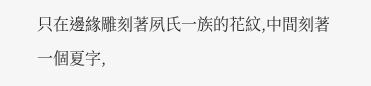只在邊緣雕刻著夙氏一族的花紋,中間刻著一個夏字,